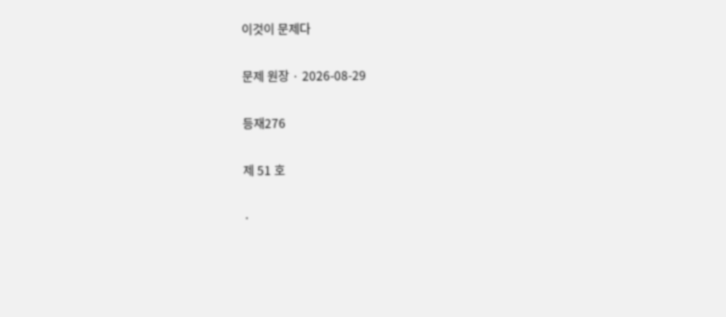이것이 문제다

문제 원장 · 2026-08-29

등재276

제 51 호

·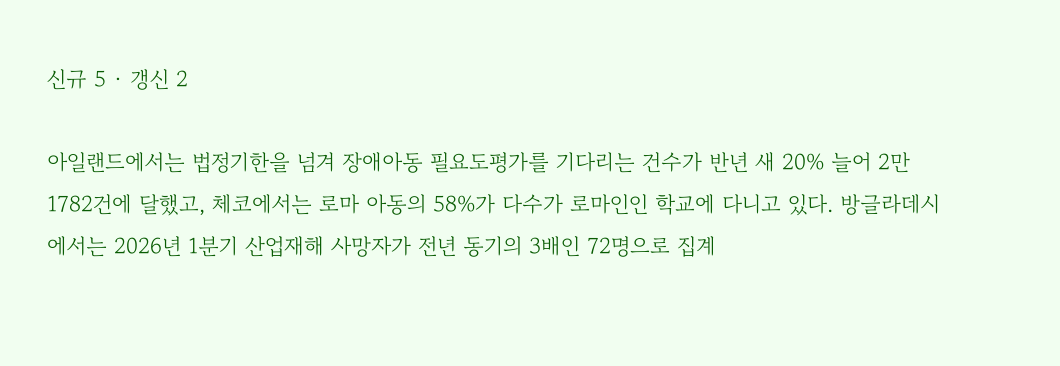신규 5 · 갱신 2

아일랜드에서는 법정기한을 넘겨 장애아동 필요도평가를 기다리는 건수가 반년 새 20% 늘어 2만1782건에 달했고, 체코에서는 로마 아동의 58%가 다수가 로마인인 학교에 다니고 있다. 방글라데시에서는 2026년 1분기 산업재해 사망자가 전년 동기의 3배인 72명으로 집계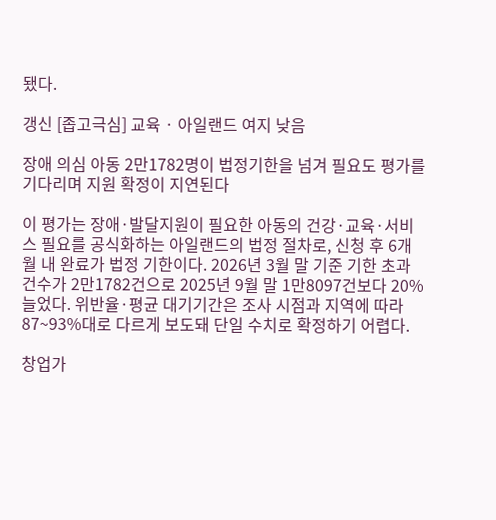됐다.

갱신 [좁고극심] 교육 · 아일랜드 여지 낮음

장애 의심 아동 2만1782명이 법정기한을 넘겨 필요도 평가를 기다리며 지원 확정이 지연된다

이 평가는 장애·발달지원이 필요한 아동의 건강·교육·서비스 필요를 공식화하는 아일랜드의 법정 절차로, 신청 후 6개월 내 완료가 법정 기한이다. 2026년 3월 말 기준 기한 초과 건수가 2만1782건으로 2025년 9월 말 1만8097건보다 20% 늘었다. 위반율·평균 대기기간은 조사 시점과 지역에 따라 87~93%대로 다르게 보도돼 단일 수치로 확정하기 어렵다.

창업가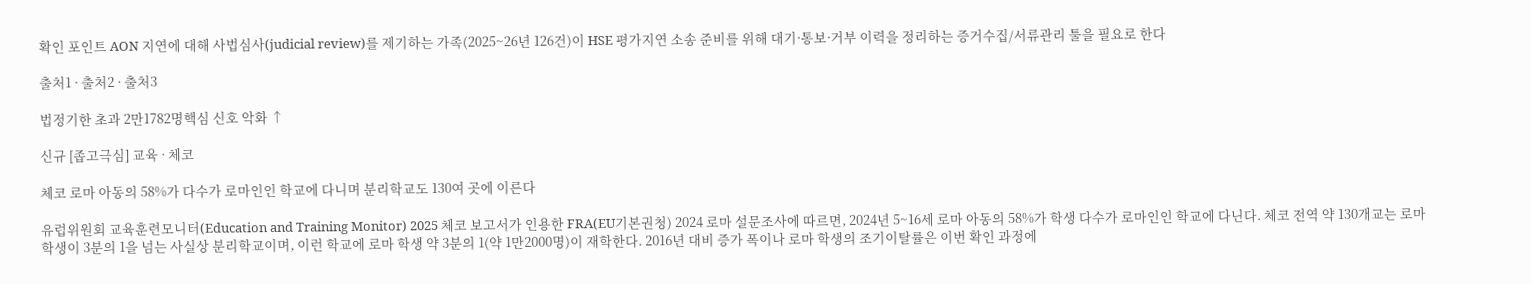확인 포인트 AON 지연에 대해 사법심사(judicial review)를 제기하는 가족(2025~26년 126건)이 HSE 평가지연 소송 준비를 위해 대기·통보·거부 이력을 정리하는 증거수집/서류관리 툴을 필요로 한다

출처1 · 출처2 · 출처3

법정기한 초과 2만1782명핵심 신호 악화 ↑

신규 [좁고극심] 교육 · 체코

체코 로마 아동의 58%가 다수가 로마인인 학교에 다니며 분리학교도 130여 곳에 이른다

유럽위원회 교육훈련모니터(Education and Training Monitor) 2025 체코 보고서가 인용한 FRA(EU기본권청) 2024 로마 설문조사에 따르면, 2024년 5~16세 로마 아동의 58%가 학생 다수가 로마인인 학교에 다닌다. 체코 전역 약 130개교는 로마 학생이 3분의 1을 넘는 사실상 분리학교이며, 이런 학교에 로마 학생 약 3분의 1(약 1만2000명)이 재학한다. 2016년 대비 증가 폭이나 로마 학생의 조기이탈률은 이번 확인 과정에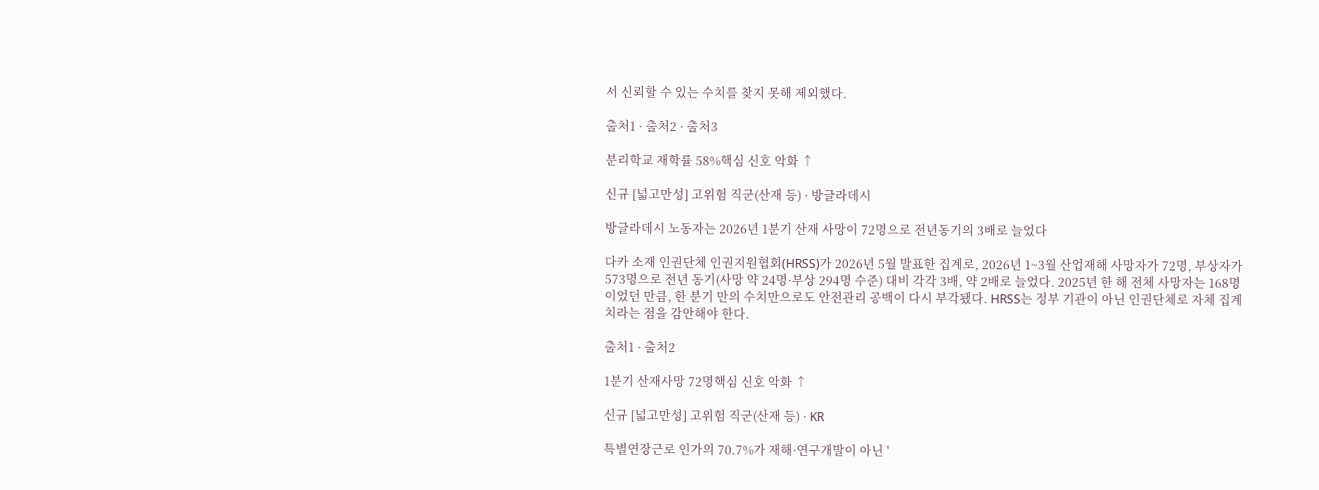서 신뢰할 수 있는 수치를 찾지 못해 제외했다.

출처1 · 출처2 · 출처3

분리학교 재학률 58%핵심 신호 악화 ↑

신규 [넓고만성] 고위험 직군(산재 등) · 방글라데시

방글라데시 노동자는 2026년 1분기 산재 사망이 72명으로 전년동기의 3배로 늘었다

다카 소재 인권단체 인권지원협회(HRSS)가 2026년 5월 발표한 집계로, 2026년 1~3월 산업재해 사망자가 72명, 부상자가 573명으로 전년 동기(사망 약 24명·부상 294명 수준) 대비 각각 3배, 약 2배로 늘었다. 2025년 한 해 전체 사망자는 168명이었던 만큼, 한 분기 만의 수치만으로도 안전관리 공백이 다시 부각됐다. HRSS는 정부 기관이 아닌 인권단체로 자체 집계치라는 점을 감안해야 한다.

출처1 · 출처2

1분기 산재사망 72명핵심 신호 악화 ↑

신규 [넓고만성] 고위험 직군(산재 등) · KR

특별연장근로 인가의 70.7%가 재해·연구개발이 아닌 '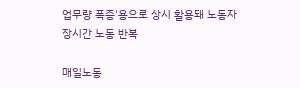업무량 폭증'용으로 상시 활용돼 노동자 장시간 노동 반복

매일노동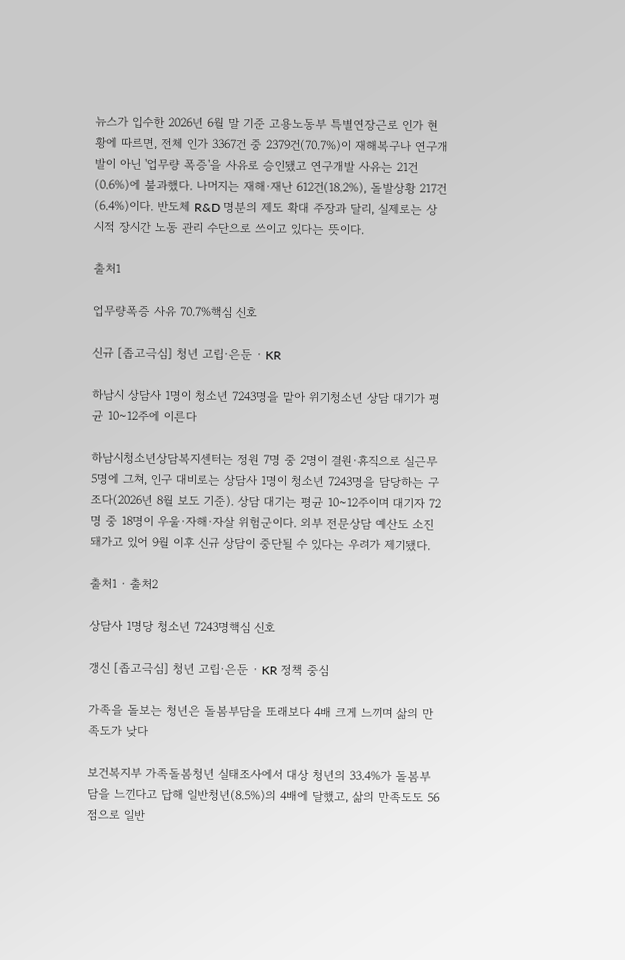뉴스가 입수한 2026년 6월 말 기준 고용노동부 특별연장근로 인가 현황에 따르면, 전체 인가 3367건 중 2379건(70.7%)이 재해복구나 연구개발이 아닌 '업무량 폭증'을 사유로 승인됐고 연구개발 사유는 21건(0.6%)에 불과했다. 나머지는 재해·재난 612건(18.2%), 돌발상황 217건(6.4%)이다. 반도체 R&D 명분의 제도 확대 주장과 달리, 실제로는 상시적 장시간 노동 관리 수단으로 쓰이고 있다는 뜻이다.

출처1

업무량폭증 사유 70.7%핵심 신호

신규 [좁고극심] 청년 고립·은둔 · KR

하남시 상담사 1명이 청소년 7243명을 맡아 위기청소년 상담 대기가 평균 10~12주에 이른다

하남시청소년상담복지센터는 정원 7명 중 2명이 결원·휴직으로 실근무 5명에 그쳐, 인구 대비로는 상담사 1명이 청소년 7243명을 담당하는 구조다(2026년 8월 보도 기준). 상담 대기는 평균 10~12주이며 대기자 72명 중 18명이 우울·자해·자살 위험군이다. 외부 전문상담 예산도 소진돼가고 있어 9월 이후 신규 상담이 중단될 수 있다는 우려가 제기됐다.

출처1 · 출처2

상담사 1명당 청소년 7243명핵심 신호

갱신 [좁고극심] 청년 고립·은둔 · KR 정책 중심

가족을 돌보는 청년은 돌봄부담을 또래보다 4배 크게 느끼며 삶의 만족도가 낮다

보건복지부 가족돌봄청년 실태조사에서 대상 청년의 33.4%가 돌봄부담을 느낀다고 답해 일반청년(8.5%)의 4배에 달했고, 삶의 만족도도 56점으로 일반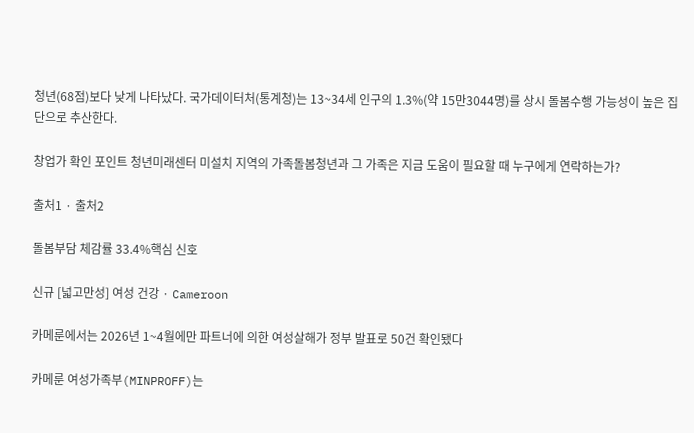청년(68점)보다 낮게 나타났다. 국가데이터처(통계청)는 13~34세 인구의 1.3%(약 15만3044명)를 상시 돌봄수행 가능성이 높은 집단으로 추산한다.

창업가 확인 포인트 청년미래센터 미설치 지역의 가족돌봄청년과 그 가족은 지금 도움이 필요할 때 누구에게 연락하는가?

출처1 · 출처2

돌봄부담 체감률 33.4%핵심 신호

신규 [넓고만성] 여성 건강 · Cameroon

카메룬에서는 2026년 1~4월에만 파트너에 의한 여성살해가 정부 발표로 50건 확인됐다

카메룬 여성가족부(MINPROFF)는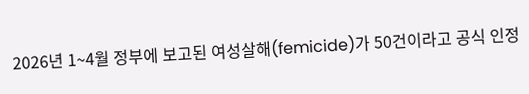2026년 1~4월 정부에 보고된 여성살해(femicide)가 50건이라고 공식 인정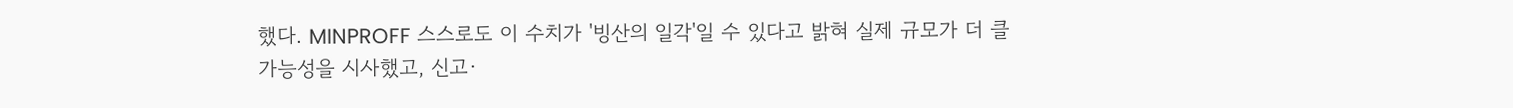했다. MINPROFF 스스로도 이 수치가 '빙산의 일각'일 수 있다고 밝혀 실제 규모가 더 클 가능성을 시사했고, 신고·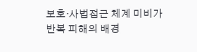보호·사법접근 체계 미비가 반복 피해의 배경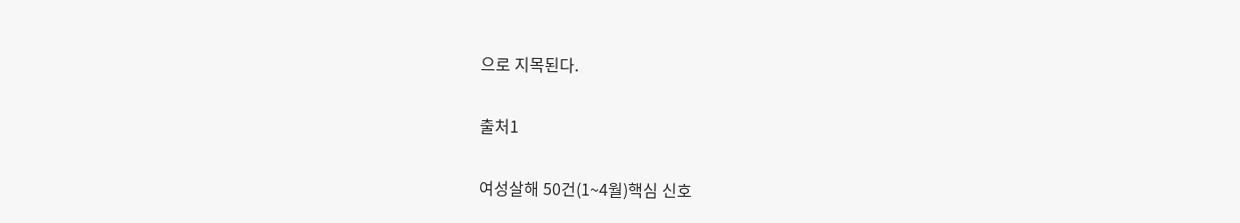으로 지목된다.

출처1

여성살해 50건(1~4월)핵심 신호